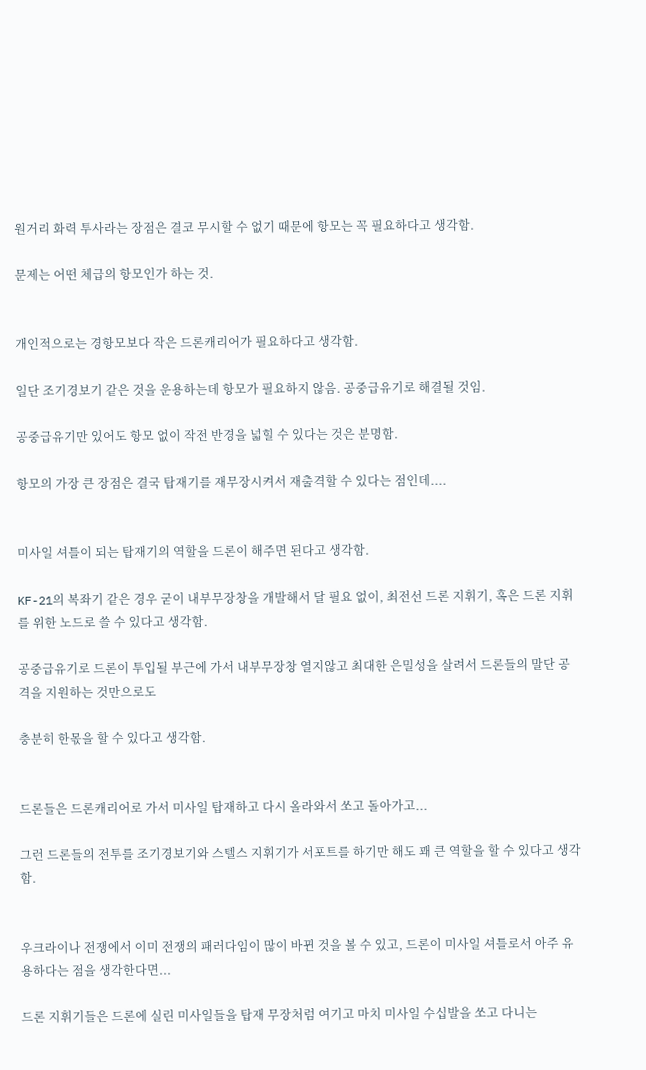원거리 화력 투사라는 장점은 결코 무시할 수 없기 때문에 항모는 꼭 필요하다고 생각함.

문제는 어떤 체급의 항모인가 하는 것.


개인적으로는 경항모보다 작은 드론캐리어가 필요하다고 생각함.

일단 조기경보기 같은 것을 운용하는데 항모가 필요하지 않음. 공중급유기로 해결될 것임.

공중급유기만 있어도 항모 없이 작전 반경을 넓힐 수 있다는 것은 분명함.

항모의 가장 큰 장점은 결국 탑재기를 재무장시켜서 재출격할 수 있다는 점인데....


미사일 셔틀이 되는 탑재기의 역할을 드론이 해주면 된다고 생각함.

KF-21의 복좌기 같은 경우 굳이 내부무장창을 개발해서 달 필요 없이, 최전선 드론 지휘기, 혹은 드론 지휘를 위한 노드로 쓸 수 있다고 생각함.

공중급유기로 드론이 투입될 부근에 가서 내부무장창 열지않고 최대한 은밀성을 살려서 드론들의 말단 공격을 지원하는 것만으로도

충분히 한몫을 할 수 있다고 생각함.


드론들은 드론캐리어로 가서 미사일 탑재하고 다시 올라와서 쏘고 돌아가고...

그런 드론들의 전투를 조기경보기와 스텔스 지휘기가 서포트를 하기만 해도 꽤 큰 역할을 할 수 있다고 생각함.


우크라이나 전쟁에서 이미 전쟁의 패러다임이 많이 바뀐 것을 볼 수 있고, 드론이 미사일 셔틀로서 아주 유용하다는 점을 생각한다면...

드론 지휘기들은 드론에 실린 미사일들을 탑재 무장처럼 여기고 마치 미사일 수십발을 쏘고 다니는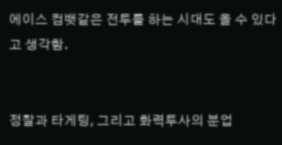에이스 컴뱃같은 전투를 하는 시대도 올 수 있다고 생각함.


정찰과 타게팅, 그리고 화력투사의 분업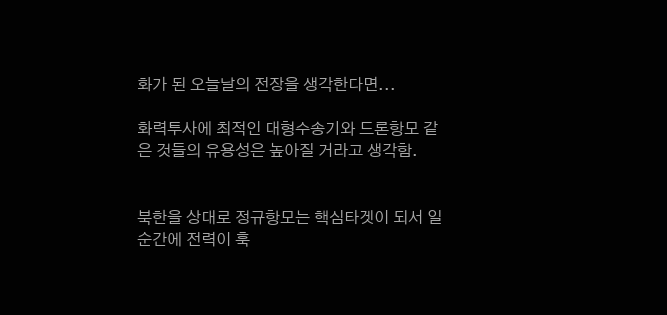화가 된 오늘날의 전장을 생각한다면...

화력투사에 최적인 대형수송기와 드론항모 같은 것들의 유용성은 높아질 거라고 생각함.


북한을 상대로 정규항모는 핵심타겟이 되서 일순간에 전력이 훅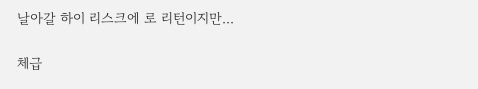날아갈 하이 리스크에 로 리턴이지만...

체급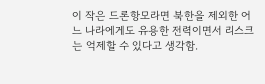이 작은 드론항모라면 북한을 제외한 어느 나라에게도 유용한 전력이면서 리스크는 억제할 수 있다고 생각함.